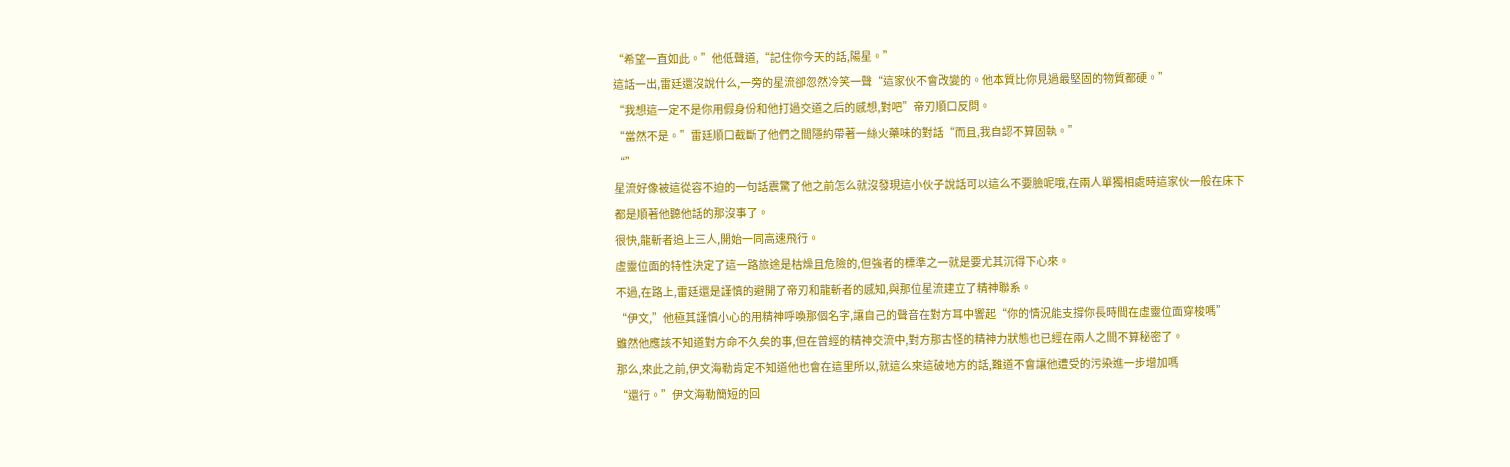“希望一直如此。”他低聲道,“記住你今天的話,陽星。”
這話一出,雷廷還沒說什么,一旁的星流卻忽然冷笑一聲“這家伙不會改變的。他本質比你見過最堅固的物質都硬。”
“我想這一定不是你用假身份和他打過交道之后的感想,對吧”帝刃順口反問。
“當然不是。”雷廷順口截斷了他們之間隱約帶著一絲火藥味的對話“而且,我自認不算固執。”
“”
星流好像被這從容不迫的一句話震驚了他之前怎么就沒發現這小伙子說話可以這么不要臉呢哦,在兩人單獨相處時這家伙一般在床下都是順著他聽他話的那沒事了。
很快,龍斬者追上三人,開始一同高速飛行。
虛靈位面的特性決定了這一路旅途是枯燥且危險的,但強者的標準之一就是要尤其沉得下心來。
不過,在路上,雷廷還是謹慎的避開了帝刃和龍斬者的感知,與那位星流建立了精神聯系。
“伊文,”他極其謹慎小心的用精神呼喚那個名字,讓自己的聲音在對方耳中響起“你的情況能支撐你長時間在虛靈位面穿梭嗎”
雖然他應該不知道對方命不久矣的事,但在曾經的精神交流中,對方那古怪的精神力狀態也已經在兩人之間不算秘密了。
那么,來此之前,伊文海勒肯定不知道他也會在這里所以,就這么來這破地方的話,難道不會讓他遭受的污染進一步增加嗎
“還行。”伊文海勒簡短的回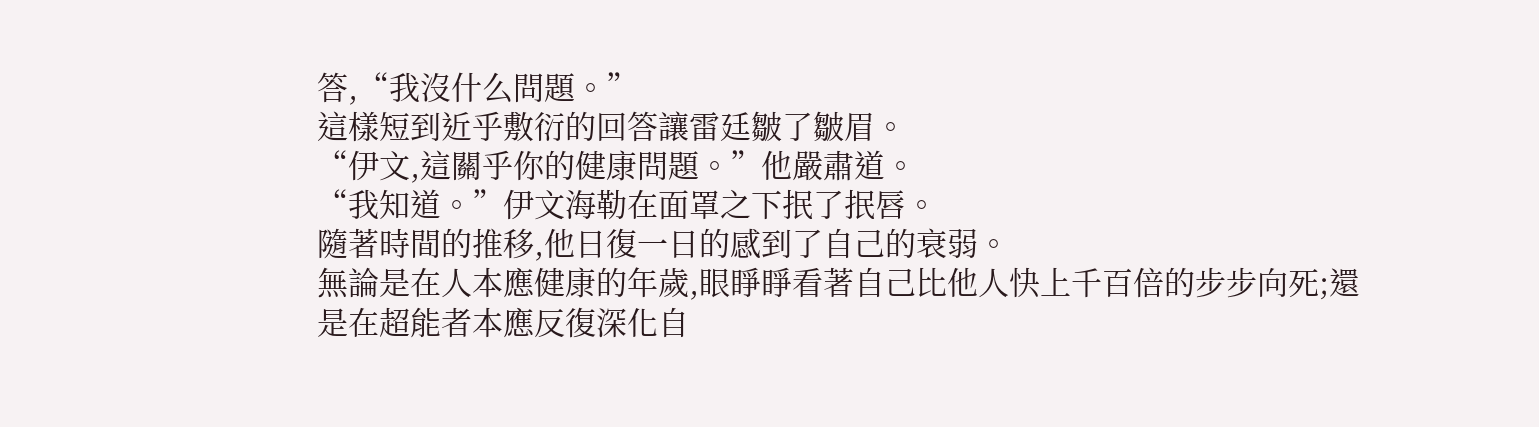答,“我沒什么問題。”
這樣短到近乎敷衍的回答讓雷廷皺了皺眉。
“伊文,這關乎你的健康問題。”他嚴肅道。
“我知道。”伊文海勒在面罩之下抿了抿唇。
隨著時間的推移,他日復一日的感到了自己的衰弱。
無論是在人本應健康的年歲,眼睜睜看著自己比他人快上千百倍的步步向死;還是在超能者本應反復深化自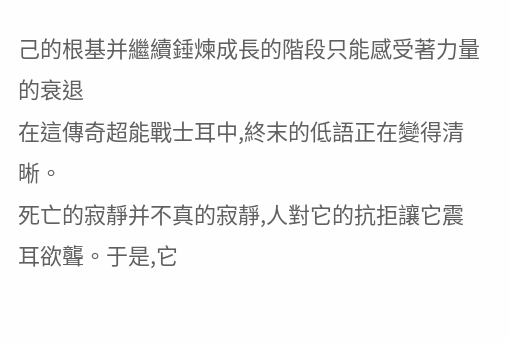己的根基并繼續錘煉成長的階段只能感受著力量的衰退
在這傳奇超能戰士耳中,終末的低語正在變得清晰。
死亡的寂靜并不真的寂靜,人對它的抗拒讓它震耳欲聾。于是,它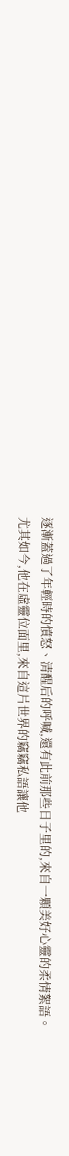逐漸蓋過了年輕時的憤怒、清醒后的呼喊,還有此前那些日子里的,來自一顆美好心靈的柔情絮語。
尤其如今,他在虛靈位面里,來自這片世界的竊竊私語讓他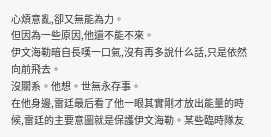心煩意亂,卻又無能為力。
但因為一些原因,他還不能不來。
伊文海勒暗自長嘆一口氣,沒有再多說什么話,只是依然向前飛去。
沒關系。他想。世無永存事。
在他身邊,雷廷最后看了他一眼其實剛才放出能量的時候,雷廷的主要意圖就是保護伊文海勒。某些臨時隊友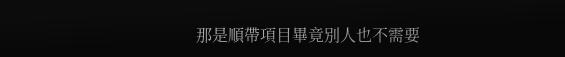那是順帶項目畢竟別人也不需要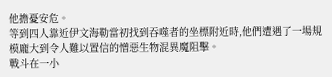他擔憂安危。
等到四人靠近伊文海勒當初找到吞噬者的坐標附近時,他們遭遇了一場規模龐大到令人難以置信的憎惡生物混異魔阻擊。
戰斗在一小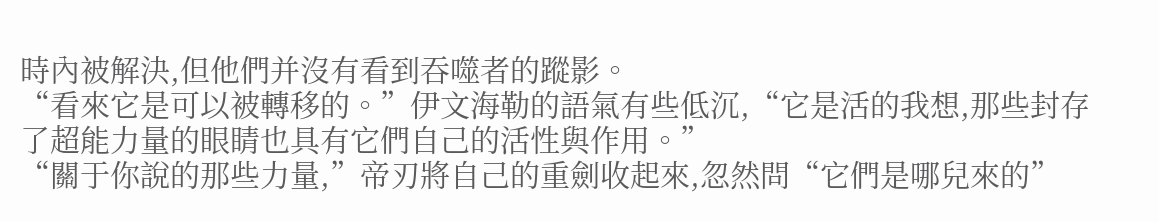時內被解決,但他們并沒有看到吞噬者的蹤影。
“看來它是可以被轉移的。”伊文海勒的語氣有些低沉,“它是活的我想,那些封存了超能力量的眼睛也具有它們自己的活性與作用。”
“關于你說的那些力量,”帝刃將自己的重劍收起來,忽然問“它們是哪兒來的”